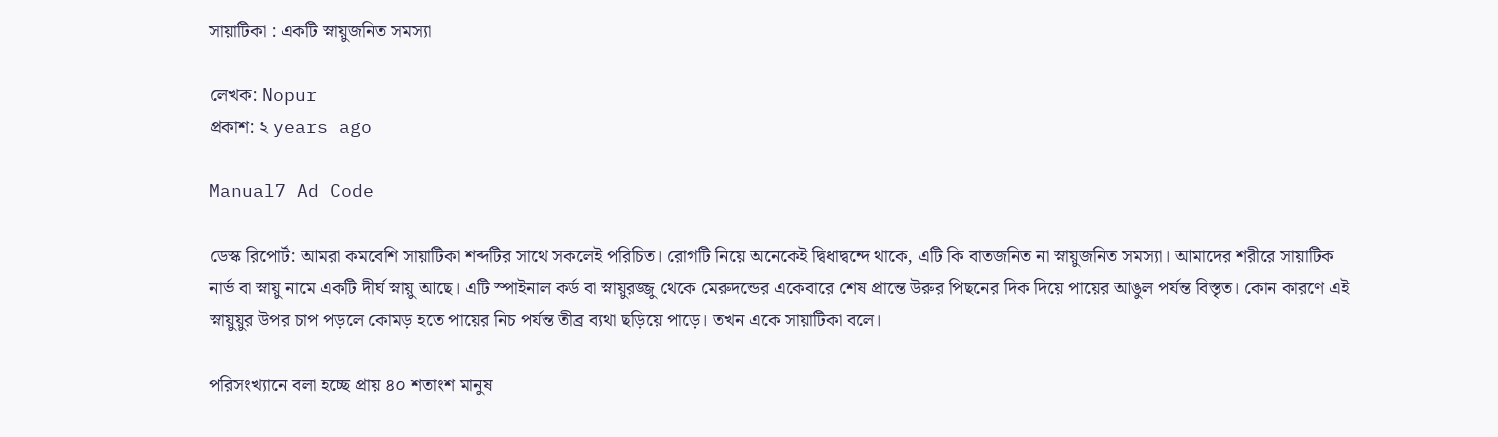সায়াটিকা : একটি স্নায়ুজনিত সমস্যা

লেখক: Nopur
প্রকাশ: ২ years ago

Manual7 Ad Code

ডেস্ক রিপোর্ট: আমরা কমবেশি সায়াটিকা শব্দটির সাথে সকলেই পরিচিত। রোগটি নিয়ে অনেকেই দ্বিধাদ্বন্দে থাকে, এটি কি বাতজনিত না স্নায়ুজনিত সমস্যা। আমাদের শরীরে সায়াটিক নার্ভ বা স্নায়ু নামে একটি দীর্ঘ স্নায়ু আছে। এটি স্পাইনাল কর্ড বা স্নায়ুরজ্জু থেকে মেরুদন্ডের একেবারে শেষ প্রান্তে উরুর পিছনের দিক দিয়ে পায়ের আঙুল পর্যন্ত বিস্তৃত। কোন কারণে এই স্নায়ুয়ুর উপর চাপ পড়লে কোমড় হতে পায়ের নিচ পর্যন্ত তীব্র ব্যথা ছড়িয়ে পাড়ে। তখন একে সায়াটিকা বলে।

পরিসংখ্যানে বলা হচ্ছে প্রায় ৪০ শতাংশ মানুষ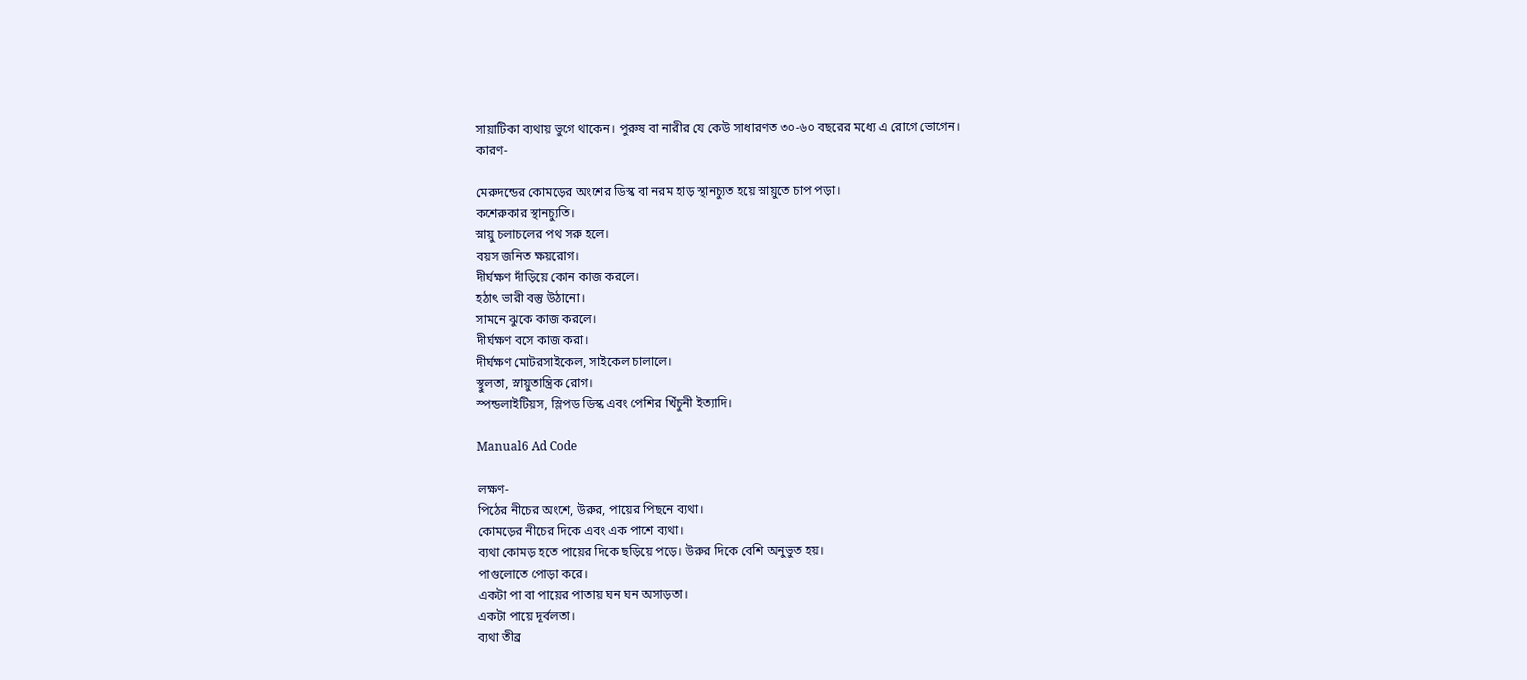সায়াটিকা ব্যথায় ভুগে থাকেন। পুরুষ বা নারীর যে কেউ সাধারণত ৩০-৬০ বছরের মধ্যে এ রোগে ভোগেন।
কারণ-

মেরুদন্ডের কোমড়ের অংশের ডিস্ক বা নরম হাড় স্থানচ্যুত হয়ে স্নায়ুতে চাপ পড়া।
কশেরুকার স্থানচ্যুতি।
স্নায়ু চলাচলের পথ সরু হলে।
বয়স জনিত ক্ষয়রোগ।
দীর্ঘক্ষণ দাঁড়িয়ে কোন কাজ করলে।
হঠাৎ ভারী বস্তু উঠানো।
সামনে ঝুকে কাজ করলে।
দীর্ঘক্ষণ বসে কাজ করা।
দীর্ঘক্ষণ মোটরসাইকেল, সাইকেল চালালে।
স্থুলতা, স্নায়ুতান্ত্রিক রোগ।
স্পন্ডলাইটিয়স, স্লিপড ডিস্ক এবং পেশির খিঁচুনী ইত্যাদি।

Manual6 Ad Code

লক্ষণ-
পিঠের নীচের অংশে, উরুর, পায়ের পিছনে ব্যথা।
কোমড়ের নীচের দিকে এবং এক পাশে ব্যথা।
ব্যথা কোমড় হতে পায়ের দিকে ছড়িয়ে পড়ে। উরুর দিকে বেশি অনুভুত হয়।
পাগুলোতে পোড়া করে।
একটা পা বা পায়ের পাতায় ঘন ঘন অসাড়তা।
একটা পায়ে দূর্বলতা।
ব্যথা তীব্র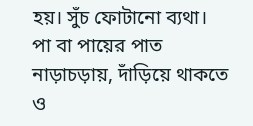হয়। সুঁচ ফোটানো ব্যথা।
পা বা পায়ের পাত নাড়াচড়ায়, দাঁড়িয়ে থাকতে ও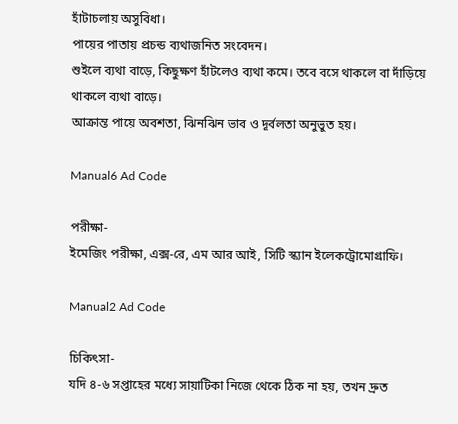হাঁটাচলায় অসুবিধা।
পায়ের পাতায় প্রচন্ড ব্যথাজনিত সংবেদন।
শুইলে ব্যথা বাড়ে, কিছুক্ষণ হাঁটলেও ব্যথা কমে। তবে বসে থাকলে বা দাঁড়িয়ে থাকলে ব্যথা বাড়ে।
আক্রান্ত পায়ে অবশতা, ঝিনঝিন ভাব ও দূর্বলতা অনুভুত হয়।

Manual6 Ad Code

পরীক্ষা-
ইমেজিং পরীক্ষা, এক্স-রে, এম আর আই, সিটি স্ক্যান ইলেকট্রোমোগ্রাফি।

Manual2 Ad Code

চিকিৎসা-
যদি ৪-৬ সপ্তাহের মধ্যে সায়াটিকা নিজে থেকে ঠিক না হয়, তখন দ্রুত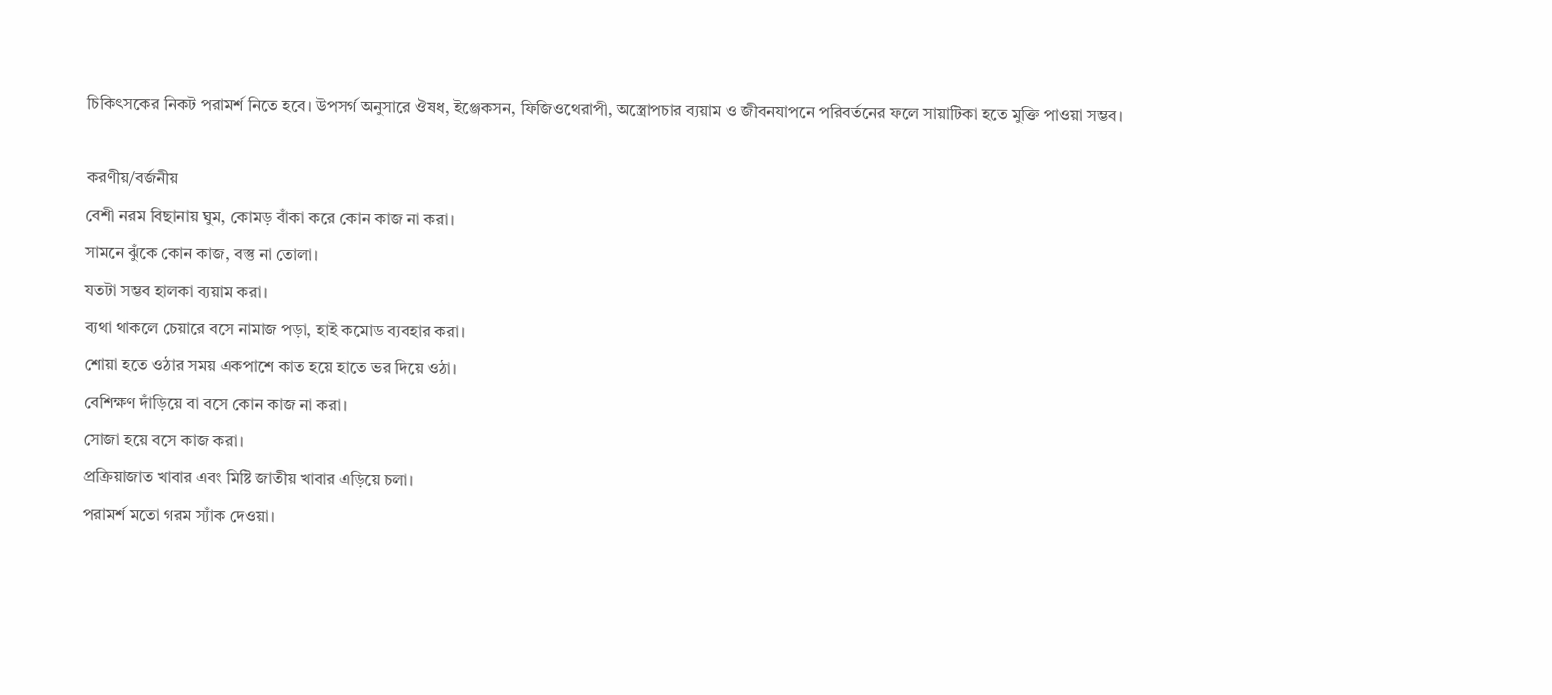চিকিৎসকের নিকট পরামর্শ নিতে হবে। উপসর্গ অনুসারে ঔষধ, ইঞ্জেকসন, ফিজিওথেরাপী, অস্ত্রোপচার ব্যয়াম ও জীবনযাপনে পরিবর্তনের ফলে সায়াটিকা হতে মুক্তি পাওয়া সম্ভব।

করণীয়/বর্জনীয়
বেশী নরম বিছানায় ঘুম, কোমড় বাঁকা করে কোন কাজ না করা।
সামনে ঝুঁকে কোন কাজ, বস্তু না তোলা।
যতটা সম্ভব হালকা ব্যয়াম করা।
ব্যথা থাকলে চেয়ারে বসে নামাজ পড়া, হাই কমোড ব্যবহার করা।
শোয়া হতে ওঠার সময় একপাশে কাত হয়ে হাতে ভর দিয়ে ওঠা।
বেশিক্ষণ দাঁড়িয়ে বা বসে কোন কাজ না করা।
সোজা হয়ে বসে কাজ করা।
প্রক্রিয়াজাত খাবার এবং মিষ্টি জাতীয় খাবার এড়িয়ে চলা।
পরামর্শ মতো গরম স্যাঁক দেওয়া।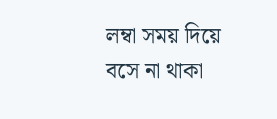লম্বা সময় দিয়ে বসে না থাকা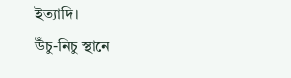ইত্যাদি।
উঁচু-নিচু স্থানে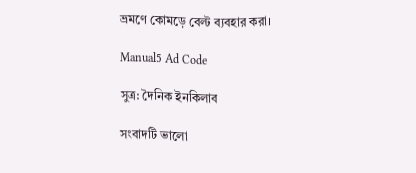ভ্রমণে কোমড়ে বেল্ট ব্যবহার করা।

Manual5 Ad Code

সুত্র: দৈনিক ইনকিলাব

সংবাদটি ভালো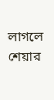লাগলে শেয়ার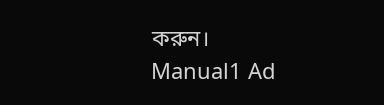করুন।
Manual1 Ad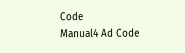Code
Manual4 Ad Code